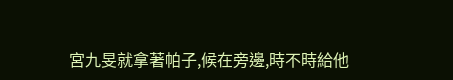宮九旻就拿著帕子,候在旁邊,時不時給他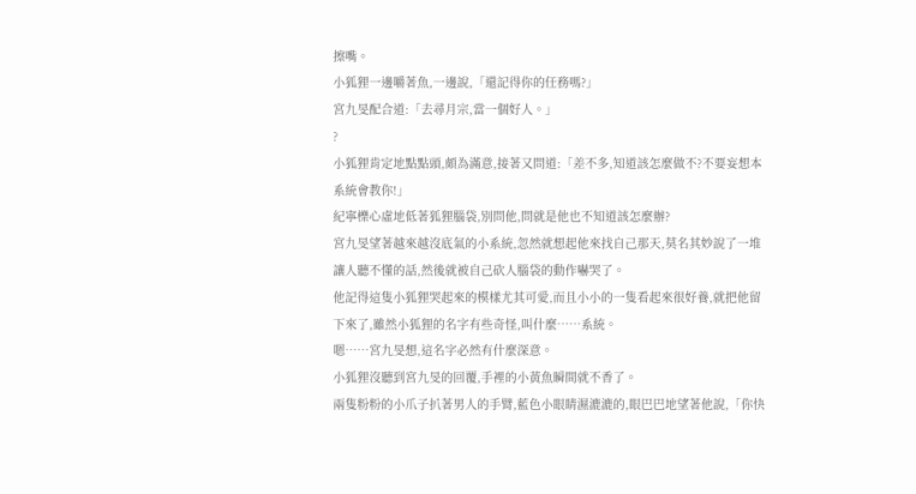擦嘴。
小狐狸一邊嚼著魚,一邊說,「還記得你的任務嗎?」
宮九旻配合道:「去尋月宗,當一個好人。」
?
小狐狸肯定地點點頭,頗為滿意,接著又問道:「差不多,知道該怎麼做不?不要妄想本系統會教你!」
紀寧櫟心虛地低著狐狸腦袋,別問他,問就是他也不知道該怎麼辦?
宮九旻望著越來越沒底氣的小系統,忽然就想起他來找自己那天,莫名其妙說了一堆讓人聽不懂的話,然後就被自己砍人腦袋的動作嚇哭了。
他記得這隻小狐狸哭起來的模樣尤其可愛,而且小小的一隻看起來很好養,就把他留下來了,雖然小狐狸的名字有些奇怪,叫什麼……系統。
嗯……宮九旻想,這名字必然有什麼深意。
小狐狸沒聽到宮九旻的回覆,手裡的小黃魚瞬間就不香了。
兩隻粉粉的小爪子扒著男人的手臂,藍色小眼睛濕漉漉的,眼巴巴地望著他說,「你快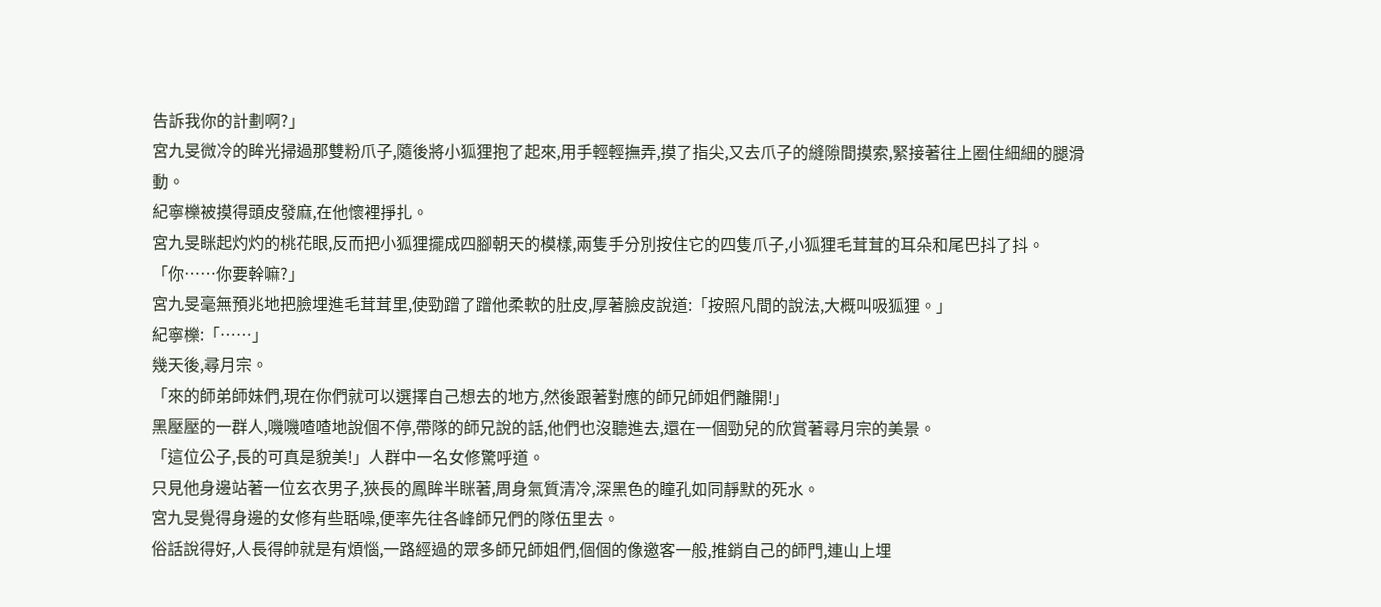告訴我你的計劃啊?」
宮九旻微冷的眸光掃過那雙粉爪子,隨後將小狐狸抱了起來,用手輕輕撫弄,摸了指尖,又去爪子的縫隙間摸索,緊接著往上圈住細細的腿滑動。
紀寧櫟被摸得頭皮發麻,在他懷裡掙扎。
宮九旻眯起灼灼的桃花眼,反而把小狐狸擺成四腳朝天的模樣,兩隻手分別按住它的四隻爪子,小狐狸毛茸茸的耳朵和尾巴抖了抖。
「你……你要幹嘛?」
宮九旻毫無預兆地把臉埋進毛茸茸里,使勁蹭了蹭他柔軟的肚皮,厚著臉皮說道:「按照凡間的說法,大概叫吸狐狸。」
紀寧櫟:「……」
幾天後,尋月宗。
「來的師弟師妹們,現在你們就可以選擇自己想去的地方,然後跟著對應的師兄師姐們離開!」
黑壓壓的一群人,嘰嘰喳喳地說個不停,帶隊的師兄說的話,他們也沒聽進去,還在一個勁兒的欣賞著尋月宗的美景。
「這位公子,長的可真是貌美!」人群中一名女修驚呼道。
只見他身邊站著一位玄衣男子,狹長的鳳眸半眯著,周身氣質清冷,深黑色的瞳孔如同靜默的死水。
宮九旻覺得身邊的女修有些聒噪,便率先往各峰師兄們的隊伍里去。
俗話說得好,人長得帥就是有煩惱,一路經過的眾多師兄師姐們,個個的像邀客一般,推銷自己的師門,連山上埋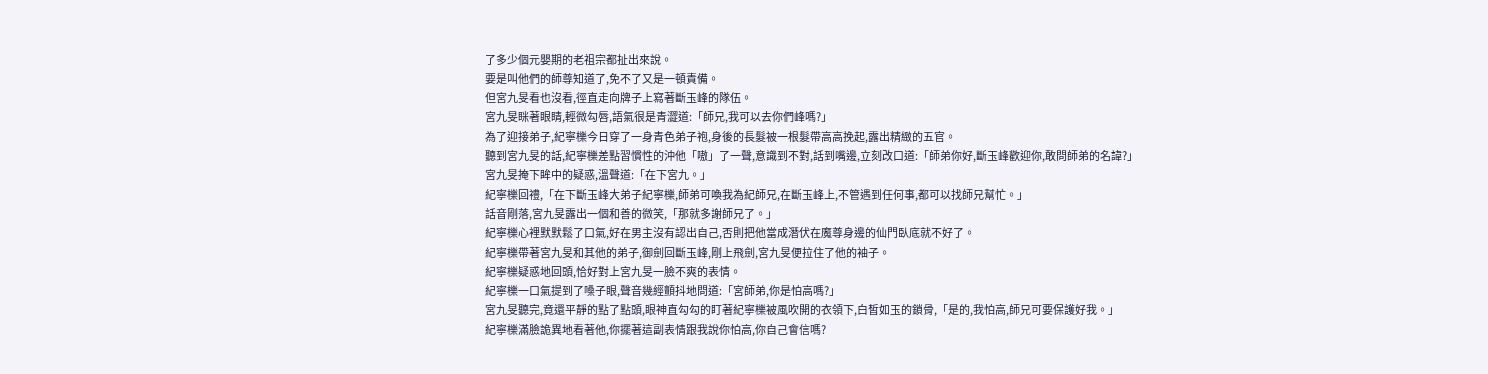了多少個元嬰期的老祖宗都扯出來說。
要是叫他們的師尊知道了,免不了又是一頓責備。
但宮九旻看也沒看,徑直走向牌子上寫著斷玉峰的隊伍。
宮九旻眯著眼睛,輕微勾唇,語氣很是青澀道:「師兄,我可以去你們峰嗎?」
為了迎接弟子,紀寧櫟今日穿了一身青色弟子袍,身後的長髮被一根髮帶高高挽起,露出精緻的五官。
聽到宮九旻的話,紀寧櫟差點習慣性的沖他「嗷」了一聲,意識到不對,話到嘴邊,立刻改口道:「師弟你好,斷玉峰歡迎你,敢問師弟的名諱?」
宮九旻掩下眸中的疑惑,溫聲道:「在下宮九。」
紀寧櫟回禮,「在下斷玉峰大弟子紀寧櫟,師弟可喚我為紀師兄,在斷玉峰上,不管遇到任何事,都可以找師兄幫忙。」
話音剛落,宮九旻露出一個和善的微笑,「那就多謝師兄了。」
紀寧櫟心裡默默鬆了口氣,好在男主沒有認出自己,否則把他當成潛伏在魔尊身邊的仙門臥底就不好了。
紀寧櫟帶著宮九旻和其他的弟子,御劍回斷玉峰,剛上飛劍,宮九旻便拉住了他的袖子。
紀寧櫟疑惑地回頭,恰好對上宮九旻一臉不爽的表情。
紀寧櫟一口氣提到了嗓子眼,聲音幾經顫抖地問道:「宮師弟,你是怕高嗎?」
宮九旻聽完,竟還平靜的點了點頭,眼神直勾勾的盯著紀寧櫟被風吹開的衣領下,白皙如玉的鎖骨,「是的,我怕高,師兄可要保護好我。」
紀寧櫟滿臉詭異地看著他,你擺著這副表情跟我說你怕高,你自己會信嗎?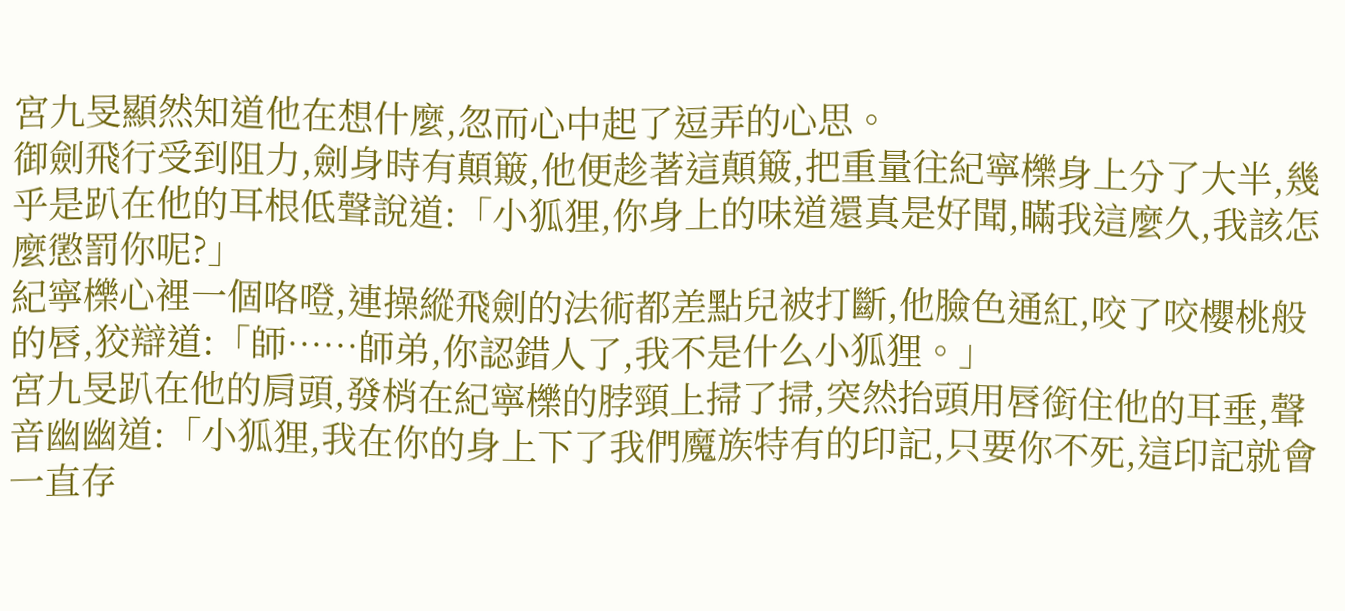宮九旻顯然知道他在想什麼,忽而心中起了逗弄的心思。
御劍飛行受到阻力,劍身時有顛簸,他便趁著這顛簸,把重量往紀寧櫟身上分了大半,幾乎是趴在他的耳根低聲說道:「小狐狸,你身上的味道還真是好聞,瞞我這麼久,我該怎麼懲罰你呢?」
紀寧櫟心裡一個咯噔,連操縱飛劍的法術都差點兒被打斷,他臉色通紅,咬了咬櫻桃般的唇,狡辯道:「師……師弟,你認錯人了,我不是什么小狐狸。」
宮九旻趴在他的肩頭,發梢在紀寧櫟的脖頸上掃了掃,突然抬頭用唇銜住他的耳垂,聲音幽幽道:「小狐狸,我在你的身上下了我們魔族特有的印記,只要你不死,這印記就會一直存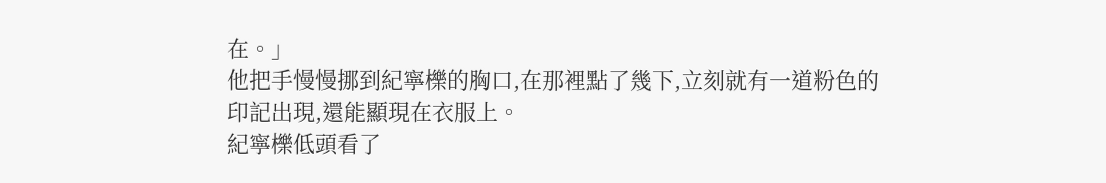在。」
他把手慢慢挪到紀寧櫟的胸口,在那裡點了幾下,立刻就有一道粉色的印記出現,還能顯現在衣服上。
紀寧櫟低頭看了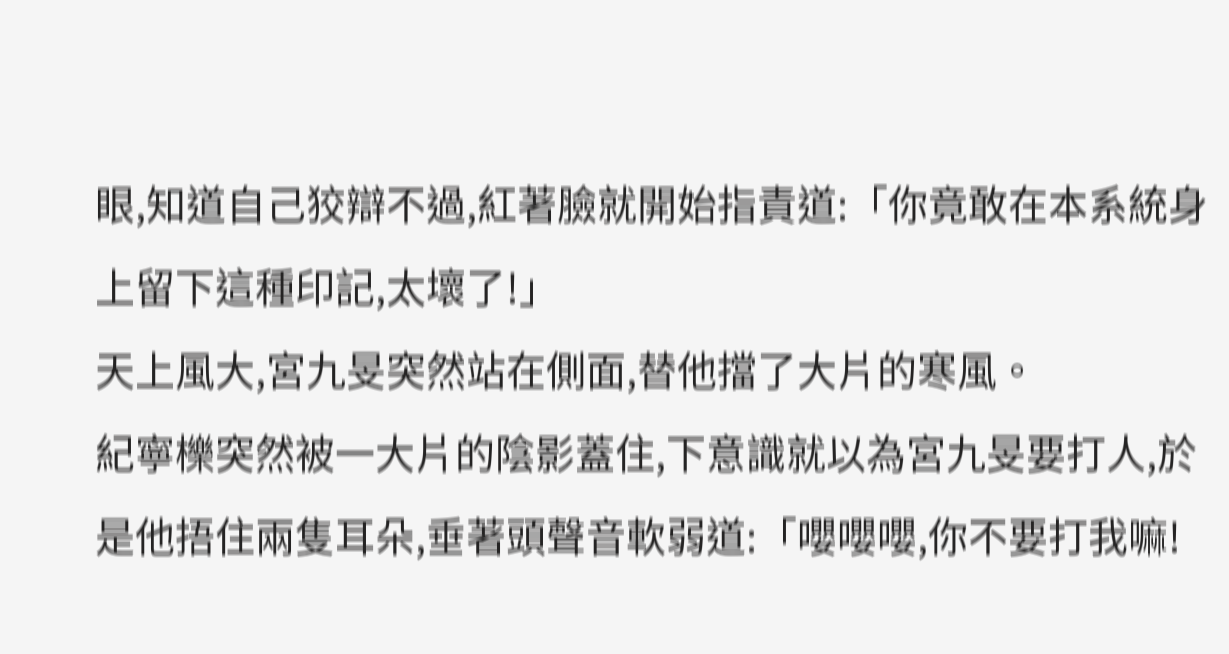眼,知道自己狡辯不過,紅著臉就開始指責道:「你竟敢在本系統身上留下這種印記,太壞了!」
天上風大,宮九旻突然站在側面,替他擋了大片的寒風。
紀寧櫟突然被一大片的陰影蓋住,下意識就以為宮九旻要打人,於是他捂住兩隻耳朵,垂著頭聲音軟弱道:「嚶嚶嚶,你不要打我嘛!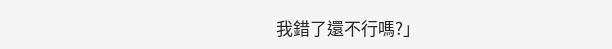我錯了還不行嗎?」